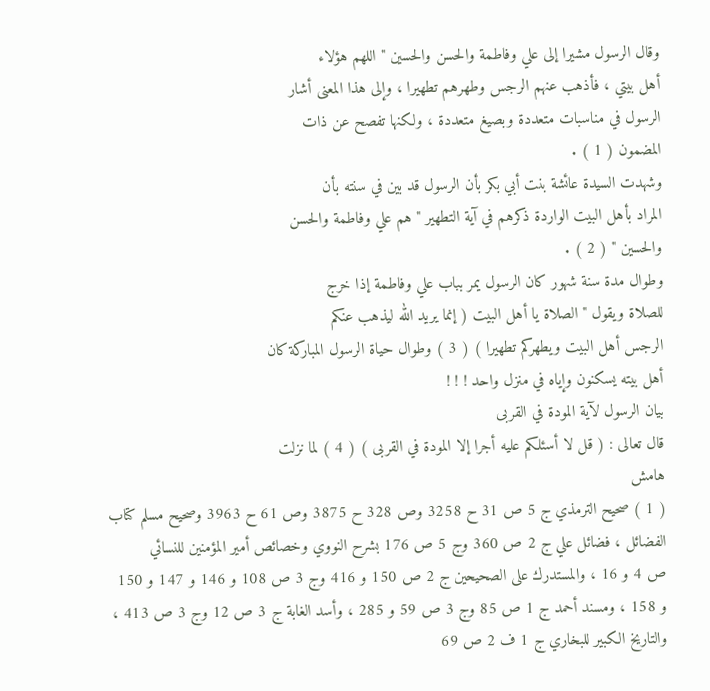وقال الرسول مشيرا إلى علي وفاطمة والحسن والحسين " اللهم هؤلاء
أهل بيتي ، فأذهب عنهم الرجس وطهرهم تطهيرا ، وإلى هذا المعنى أشار
الرسول في مناسبات متعددة وبصيغ متعددة ، ولكنها تفصح عن ذات
المضمون ( 1 ) .
وشهدت السيدة عائشة بنت أبي بكر بأن الرسول قد بين في سنته بأن
المراد بأهل البيت الواردة ذكرهم في آية التطهير " هم علي وفاطمة والحسن
والحسين " ( 2 ) .
وطوال مدة سنة شهور كان الرسول يمر بباب علي وفاطمة إذا خرج
للصلاة ويقول " الصلاة يا أهل البيت ( إنما يريد الله ليذهب عنكم
الرجس أهل البيت ويطهركم تطهيرا ) ( 3 ) وطوال حياة الرسول المباركة كان
أهل بيته يسكنون وإياه في منزل واحد ! ! !
بيان الرسول لآية المودة في القربى
قال تعالى : ( قل لا أسئلكم عليه أجرا إلا المودة في القربى ) ( 4 ) لما نزلت
هامش
( 1 ) صحيح الترمذي ج 5 ص 31 ح 3258 وص 328 ح 3875 وص 61 ح 3963 وصحيح مسلم كتاب
الفضائل ، فضائل علي ج 2 ص 360 وج 5 ص 176 بشرح النووي وخصائص أمير المؤمنين للنسائي
ص 4 و 16 ، والمستدرك على الصحيحين ج 2 ص 150 و 416 وج 3 ص 108 و 146 و 147 و 150
و 158 ، ومسند أحمد ج 1 ص 85 وج 3 ص 59 و 285 ، وأسد الغابة ج 3 ص 12 وج 3 ص 413 ،
والتاريخ الكبير للبخاري ج 1 ف 2 ص 69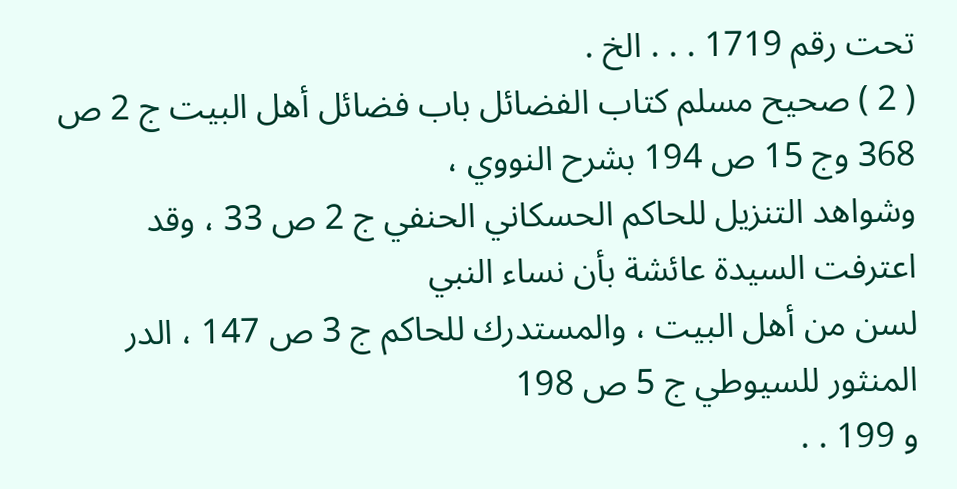تحت رقم 1719 . . . الخ .
( 2 ) صحيح مسلم كتاب الفضائل باب فضائل أهل البيت ج 2 ص 368 وج 15 ص 194 بشرح النووي ،
وشواهد التنزيل للحاكم الحسكاني الحنفي ج 2 ص 33 ، وقد اعترفت السيدة عائشة بأن نساء النبي
لسن من أهل البيت ، والمستدرك للحاكم ج 3 ص 147 ، الدر المنثور للسيوطي ج 5 ص 198
و 199 . .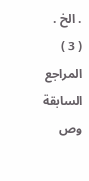. الخ .
( 3 ) المراجع السابقة وص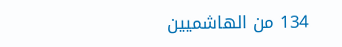134 من الهاشميين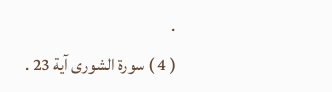.
( 4 ) سورة الشورى آية 23 .